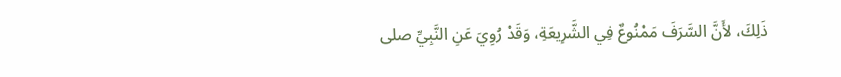ذَلِكَ، لأَنَّ السَّرَفَ مَمْنُوعٌ فِي الشَّرِيعَةِ، وَقَدْ رُوِيَ عَنِ النَّبِيِّ صلى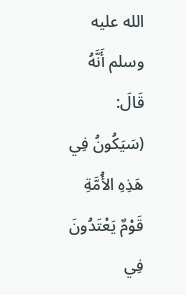الله عليه وسلم أَنَّهُ قَالَ: (سَيَكُونُ فِي هَذِهِ الأُمَّةِ قَوْمٌ يَعْتَدُونَ فِي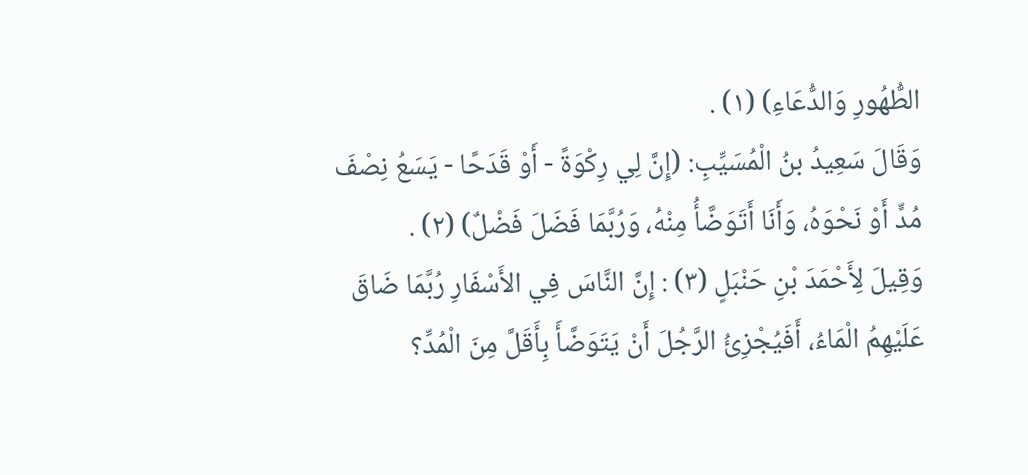الطُّهُورِ وَالدُّعَاءِ) (١) .
وَقَالَ سَعِيدُ بنُ الْمُسَيِّبِ: (إِنَّ لِي رِكْوَةً - أَوْ قَدَحًا - يَسَعُ نِصْفَ مُدٍّ أَوْ نَحْوَهُ، وَأَنَا أَتَوَضَّأُ مِنْهُ، وَرُبَّمَا فَضَلَ فَضْلٌ) (٢) .
وَقِيلَ لِأَحْمَدَ بْنِ حَنْبَلٍ (٣) : إِنَّ النَّاسَ فِي الأَسْفَارِ رُبَّمَا ضَاقَ عَلَيْهِمُ الْمَاءُ، أَفَيُجْزِئُ الرَّجُلَ أَنْ يَتَوَضَّأَ بِأَقَلَّ مِنَ الْمُدِّ؟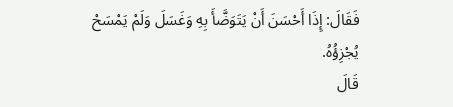فَقَالَ: إِذَا أَحْسَنَ أَنْ يَتَوَضَّأَ بِهِ وَغَسَلَ وَلَمْ يَمْسَحْ يُجْزِؤُهُ.
قَالَ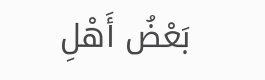بَعْضُ أَهْلِ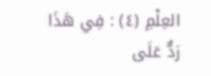العِلْمِ (٤) : فِي هَذَا رَدٌّ عَلَى